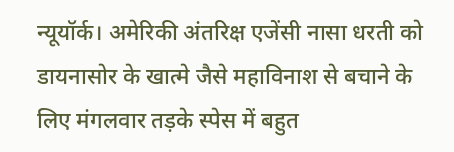न्यूयॉर्क। अमेरिकी अंतरिक्ष एजेंसी नासा धरती को डायनासोर के खात्मे जैसे महाविनाश से बचाने के लिए मंगलवार तड़के स्पेस में बहुत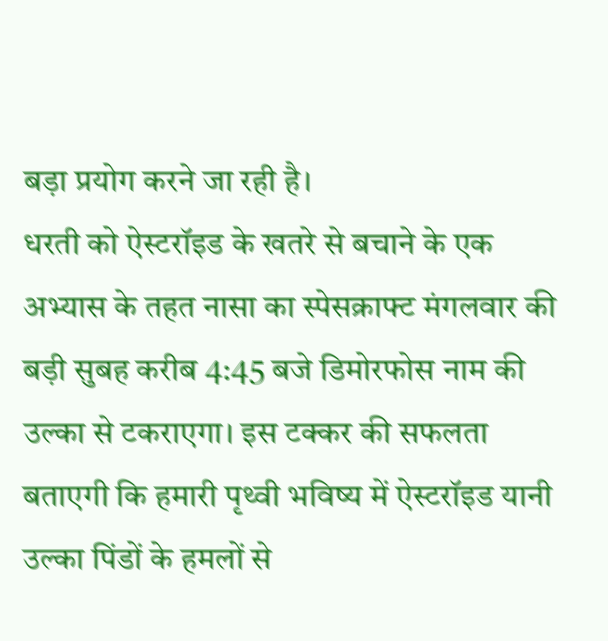बड़ा प्रयोग करने जा रही है।
धरती को ऐस्टरॉइड के खतरे से बचाने के एक अभ्यास के तहत नासा का स्पेसक्राफ्ट मंगलवार की बड़ी सुबह करीब 4:45 बजे डिमोरफोस नाम की उल्का से टकराएगा। इस टक्कर की सफलता बताएगी कि हमारी पृथ्वी भविष्य में ऐस्टरॉइड यानी उल्का पिंडों के हमलों से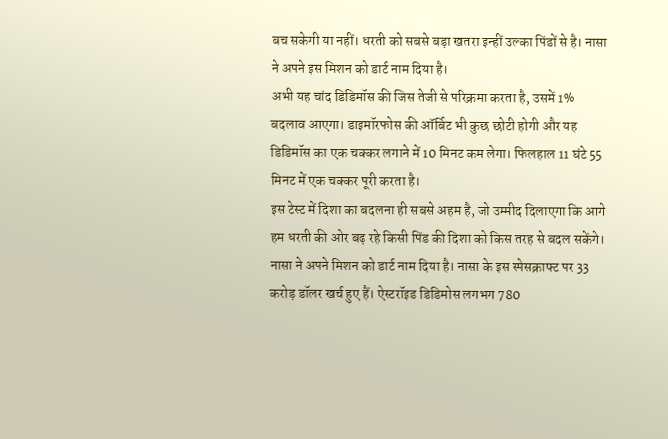बच सकेगी या नहीं। धरती को सबसे बड़ा खतरा इन्हीं उल्का पिंडों से है। नासा ने अपने इस मिशन को डार्ट नाम दिया है।
अभी यह चांद डिडिमॉस की जिस तेजी से परिक्रमा करता है, उसमें 1% बदलाव आएगा। डाइमॉरफोस की ऑर्बिट भी कुछ छोटी होगी और यह डिडिमॉस का एक चक्कर लगाने में 10 मिनट कम लेगा। फिलहाल 11 घंटे 55 मिनट में एक चक्कर पूरी करता है।
इस टेस्ट में दिशा का बदलना ही सबसे अहम है, जो उम्मीद दिलाएगा कि आगे हम धरती की ओर बढ़ रहे किसी पिंड की दिशा को किस तरह से बदल सकेंगे।
नासा ने अपने मिशन को डार्ट नाम दिया है। नासा के इस स्पेसक्राफ्ट पर 33 करोड़ डॉलर खर्च हुए हैं। ऐस्टरॉइड डिडिमोस लगभग 780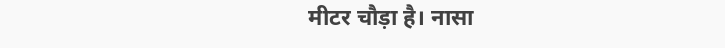मीटर चौड़ा है। नासा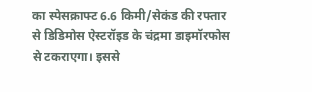का स्पेसक्राफ्ट 6.6 किमी/सेकंड की रफ्तार से डिडिमोस ऐस्टरॉइड के चंद्रमा डाइमॉरफोस से टकराएगा। इससे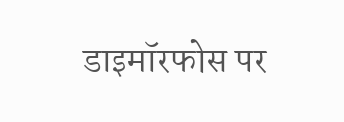डाइमॉरफोस पर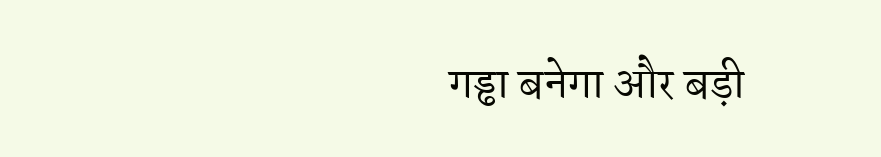गड्ढा बनेगा और बड़ी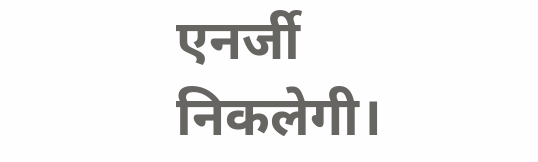एनर्जी निकलेगी।